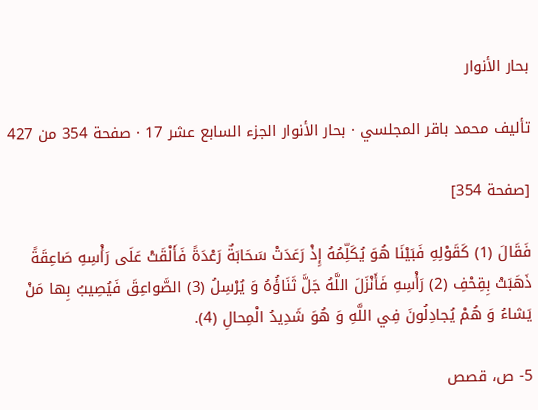بحار الأنوار

تأليف محمد باقر المجلسي · بحار الأنوار الجزء السابع عشر 17 · صفحة 354 من 427

[صفحة 354]

فَقَالَ (1) كَقَوْلِهِ فَبَيْنَا هُوَ يُكَلِّمُهُ إِذْ رَعَدَتْ سَحَابَةٌ رَعْدَةً فَأَلْقَتْ عَلَى رَأْسِهِ صَاعِقَةً ذَهَبَتْ بِقِحْفِ (2) رَأْسِهِ فَأَنْزَلَ اللَّهُ جَلَّ ثَنَاؤُهُ وَ يُرْسِلُ (3) الصَّواعِقَ فَيُصِيبُ بِها مَنْ يَشاءُ وَ هُمْ يُجادِلُونَ فِي اللَّهِ وَ هُوَ شَدِيدُ الْمِحالِ (4).

5- ص، قصص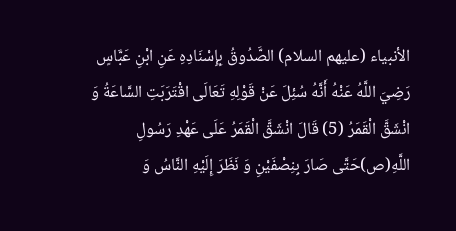الأنبياء (عليهم السلام) الصَّدُوقُ بِإِسْنَادِهِ عَنِ ابْنِ عَبَّاسٍ رَضِيَ اللَّهُ عَنْهُ أَنَّهُ سُئِلَ عَنْ قَوْلِهِ تَعَالَى اقْتَرَبَتِ السَّاعَةُ وَ انْشَقَّ الْقَمَرُ (5) قَالَ انْشَقَّ الْقَمَرُ عَلَى عَهْدِ رَسُولِ اللَّهِ(ص)حَتَّى صَارَ بِنِصْفَيْنِ وَ نَظَرَ إِلَيْهِ النَّاسُ وَ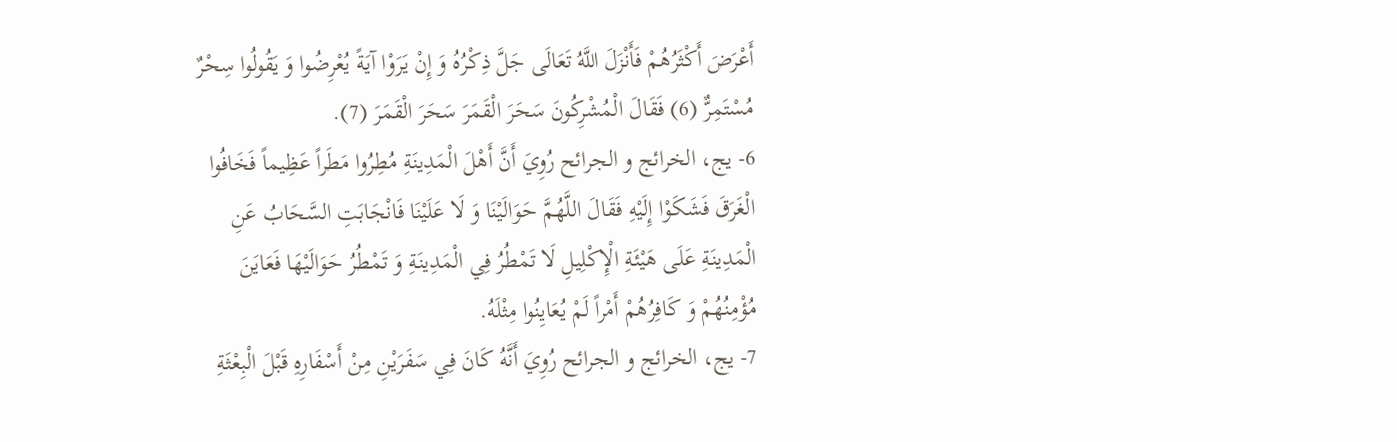أَعْرَضَ أَكْثَرُهُمْ فَأَنْزَلَ اللَّهُ تَعَالَى جَلَّ ذِكْرُهُ وَ إِنْ يَرَوْا آيَةً يُعْرِضُوا وَ يَقُولُوا سِحْرٌ مُسْتَمِرٌّ (6) فَقَالَ الْمُشْرِكُونَ سَحَرَ الْقَمَرَ سَحَرَ الْقَمَرَ (7).
6- يج، الخرائج و الجرائح رُوِيَ أَنَّ أَهْلَ الْمَدِينَةِ مُطِرُوا مَطَراً عَظِيماً فَخَافُوا الْغَرَقَ فَشَكَوْا إِلَيْهِ فَقَالَ اللَّهُمَّ حَوَالَيْنَا وَ لَا عَلَيْنَا فَانْجَابَتِ السَّحَابُ عَنِ الْمَدِينَةِ عَلَى هَيْئَةِ الْإِكْلِيلِ لَا تَمْطُرُ فِي الْمَدِينَةِ وَ تَمْطُرُ حَوَالَيْهَا فَعَايَنَ مُؤْمِنُهُمْ وَ كَافِرُهُمْ أَمْراً لَمْ يُعَايِنُوا مِثْلَهُ.
7- يج، الخرائج و الجرائح رُوِيَ أَنَّهُ كَانَ فِي سَفَرَيْنِ مِنْ أَسْفَارِهِ قَبْلَ الْبِعْثَةِ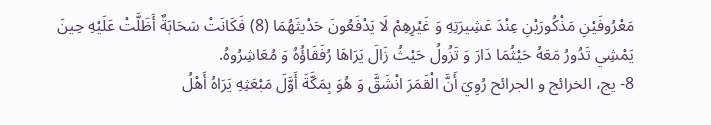مَعْرُوفَيْنِ مَذْكُورَيْنِ عِنْدَ عَشِيرَتِهِ وَ غَيْرِهِمْ لَا يَدْفَعُونَ حَدْيثَهُمَا (8) فَكَانَتْ سَحَابَةٌ أَظَلَّتْ عَلَيْهِ حِينَ يَمْشِي تَدُورُ مَعَهُ حَيْثُمَا دَارَ وَ تَزُولُ حَيْثُ زَالَ يَرَاهَا رُفَقَاؤُهُ وَ مُعَاشِرُوهُ.
8- يج، الخرائج و الجرائح رُوِيَ أَنَّ الْقَمَرَ انْشَقَّ وَ هُوَ بِمَكَّةَ أَوَّلَ مَبْعَثِهِ يَرَاهُ أَهْلُ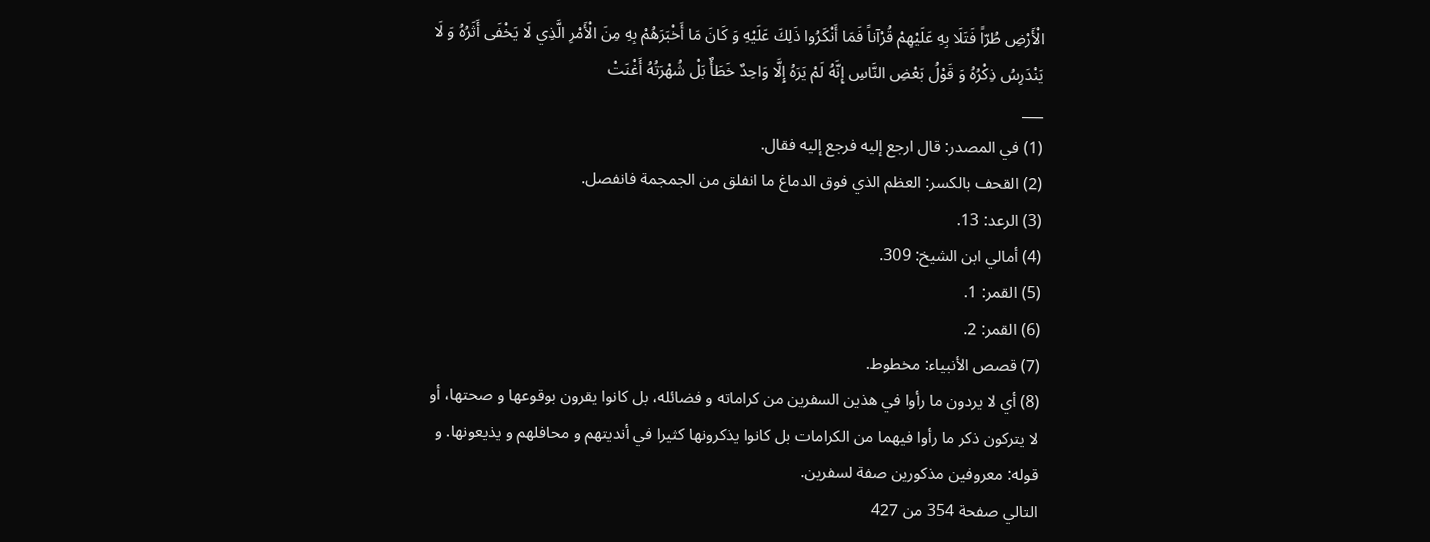الْأَرْضِ طُرّاً فَتَلَا بِهِ عَلَيْهِمْ قُرْآناً فَمَا أَنْكَرُوا ذَلِكَ عَلَيْهِ وَ كَانَ مَا أَخْبَرَهُمْ بِهِ مِنَ الْأَمْرِ الَّذِي لَا يَخْفَى أَثَرُهُ وَ لَا يَنْدَرِسُ ذِكْرُهُ وَ قَوْلُ بَعْضِ النَّاسِ إِنَّهُ لَمْ يَرَهُ إِلَّا وَاحِدٌ خَطَأٌ بَلْ شُهْرَتُهُ أَغْنَتْ
___
(1) في المصدر: قال ارجع إليه فرجع إليه فقال.
(2) القحف بالكسر: العظم الذي فوق الدماغ ما انفلق من الجمجمة فانفصل.
(3) الرعد: 13.
(4) أمالي ابن الشيخ: 309.
(5) القمر: 1.
(6) القمر: 2.
(7) قصص الأنبياء: مخطوط.
(8) أي لا يردون ما رأوا في هذين السفرين من كراماته و فضائله، بل كانوا يقرون بوقوعها و صحتها، أو لا يتركون ذكر ما رأوا فيهما من الكرامات بل كانوا يذكرونها كثيرا في أنديتهم و محافلهم و يذيعونها. و قوله: معروفين مذكورين صفة لسفرين.
التالي صفحة 354 من 427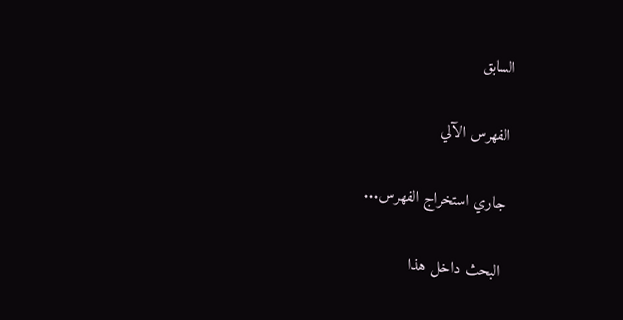السابق

الفهرس الآلي

جاري استخراج الفهرس...

البحث داخل هذا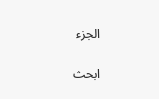الجزء

ابحث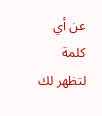عن أي كلمة لتظهر لك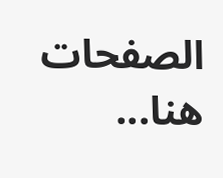الصفحات هنا...